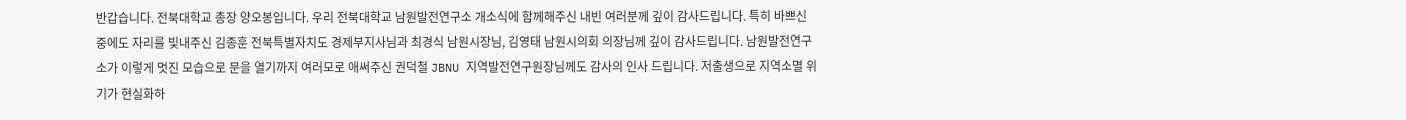반갑습니다. 전북대학교 총장 양오봉입니다. 우리 전북대학교 남원발전연구소 개소식에 함께해주신 내빈 여러분께 깊이 감사드립니다. 특히 바쁘신 중에도 자리를 빛내주신 김종훈 전북특별자치도 경제부지사님과 최경식 남원시장님, 김영태 남원시의회 의장님께 깊이 감사드립니다. 남원발전연구소가 이렇게 멋진 모습으로 문을 열기까지 여러모로 애써주신 권덕철 JBNU 지역발전연구원장님께도 감사의 인사 드립니다. 저출생으로 지역소멸 위기가 현실화하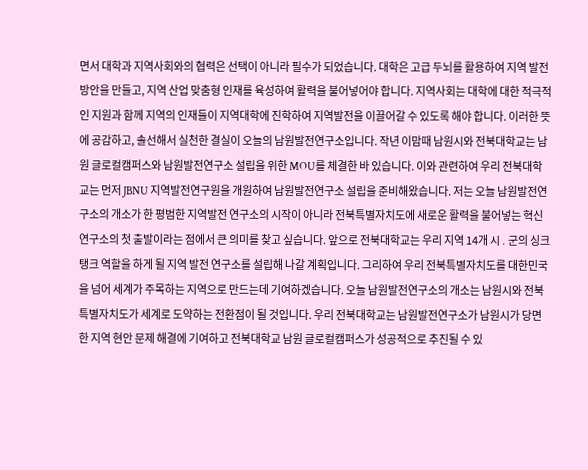면서 대학과 지역사회와의 협력은 선택이 아니라 필수가 되었습니다. 대학은 고급 두뇌를 활용하여 지역 발전방안을 만들고, 지역 산업 맞춤형 인재를 육성하여 활력을 불어넣어야 합니다. 지역사회는 대학에 대한 적극적인 지원과 함께 지역의 인재들이 지역대학에 진학하여 지역발전을 이끌어갈 수 있도록 해야 합니다. 이러한 뜻에 공감하고, 솔선해서 실천한 결실이 오늘의 남원발전연구소입니다. 작년 이맘때 남원시와 전북대학교는 남원 글로컬캠퍼스와 남원발전연구소 설립을 위한 MOU를 체결한 바 있습니다. 이와 관련하여 우리 전북대학교는 먼저 JBNU 지역발전연구원을 개원하여 남원발전연구소 설립을 준비해왔습니다. 저는 오늘 남원발전연구소의 개소가 한 평범한 지역발전 연구소의 시작이 아니라 전북특별자치도에 새로운 활력을 불어넣는 혁신 연구소의 첫 출발이라는 점에서 큰 의미를 찾고 싶습니다. 앞으로 전북대학교는 우리 지역 14개 시․군의 싱크탱크 역할을 하게 될 지역 발전 연구소를 설립해 나갈 계획입니다. 그리하여 우리 전북특별자치도를 대한민국을 넘어 세계가 주목하는 지역으로 만드는데 기여하겠습니다. 오늘 남원발전연구소의 개소는 남원시와 전북특별자치도가 세계로 도약하는 전환점이 될 것입니다. 우리 전북대학교는 남원발전연구소가 남원시가 당면한 지역 현안 문제 해결에 기여하고 전북대학교 남원 글로컬캠퍼스가 성공적으로 추진될 수 있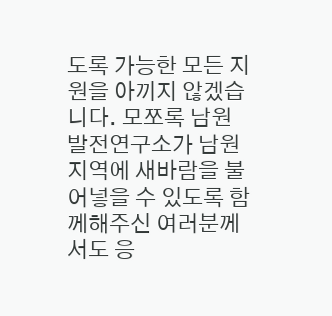도록 가능한 모든 지원을 아끼지 않겠습니다. 모쪼록 남원발전연구소가 남원 지역에 새바람을 불어넣을 수 있도록 함께해주신 여러분께서도 응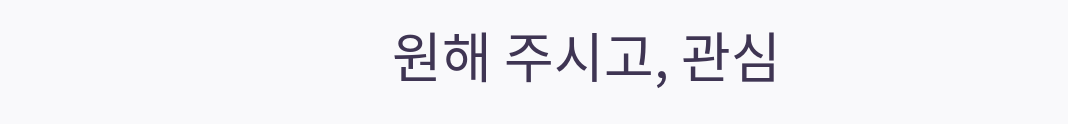원해 주시고, 관심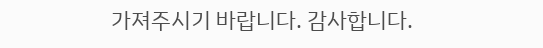가져주시기 바랍니다. 감사합니다.